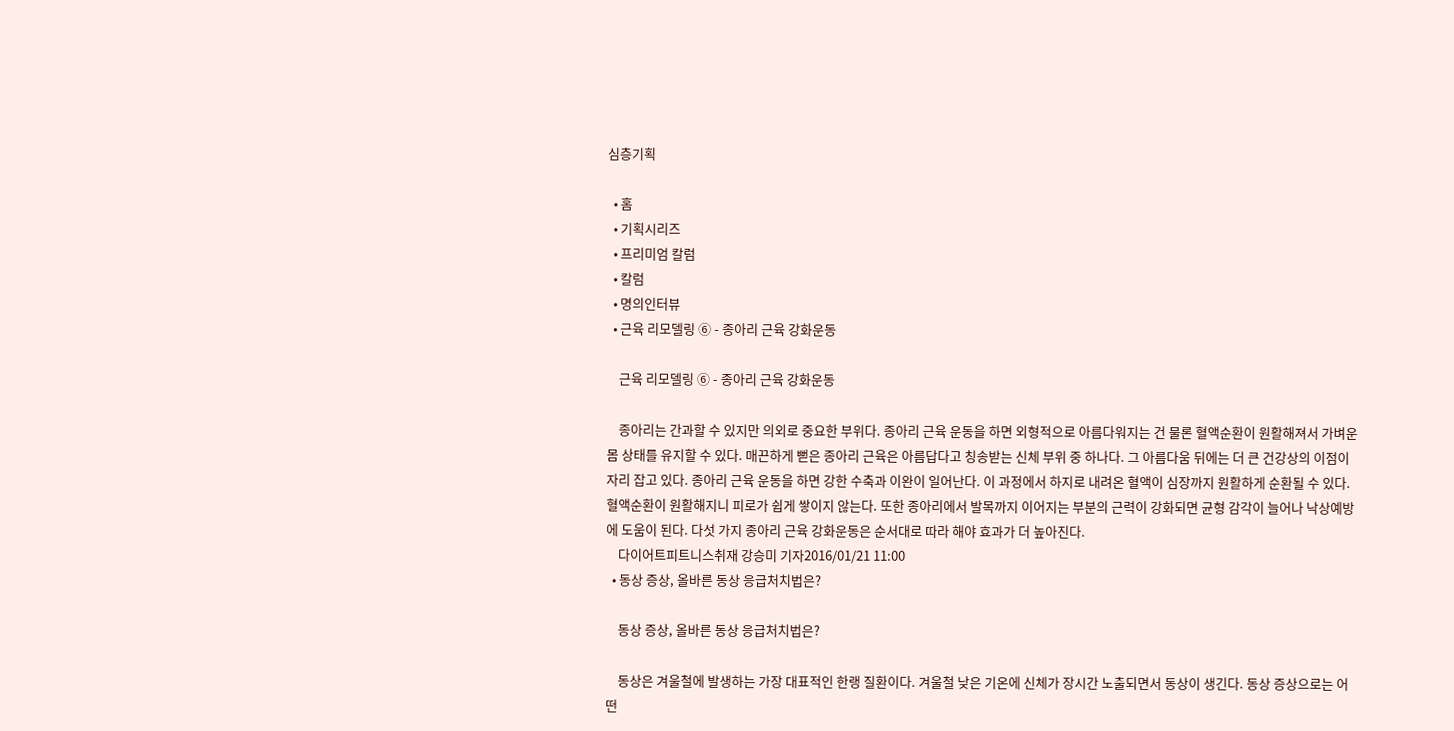심층기획

  • 홈
  • 기획시리즈
  • 프리미엄 칼럼
  • 칼럼
  • 명의인터뷰
  • 근육 리모델링 ⑥ - 종아리 근육 강화운동

    근육 리모델링 ⑥ - 종아리 근육 강화운동

    종아리는 간과할 수 있지만 의외로 중요한 부위다. 종아리 근육 운동을 하면 외형적으로 아름다워지는 건 물론 혈액순환이 원활해져서 가벼운 몸 상태를 유지할 수 있다. 매끈하게 뻗은 종아리 근육은 아름답다고 칭송받는 신체 부위 중 하나다. 그 아름다움 뒤에는 더 큰 건강상의 이점이 자리 잡고 있다. 종아리 근육 운동을 하면 강한 수축과 이완이 일어난다. 이 과정에서 하지로 내려온 혈액이 심장까지 원활하게 순환될 수 있다. 혈액순환이 원활해지니 피로가 쉽게 쌓이지 않는다. 또한 종아리에서 발목까지 이어지는 부분의 근력이 강화되면 균형 감각이 늘어나 낙상예방에 도움이 된다. 다섯 가지 종아리 근육 강화운동은 순서대로 따라 해야 효과가 더 높아진다.
    다이어트피트니스취재 강승미 기자2016/01/21 11:00
  • 동상 증상, 올바른 동상 응급처치법은?

    동상 증상, 올바른 동상 응급처치법은?

    동상은 겨울철에 발생하는 가장 대표적인 한랭 질환이다. 겨울철 낮은 기온에 신체가 장시간 노출되면서 동상이 생긴다. 동상 증상으로는 어떤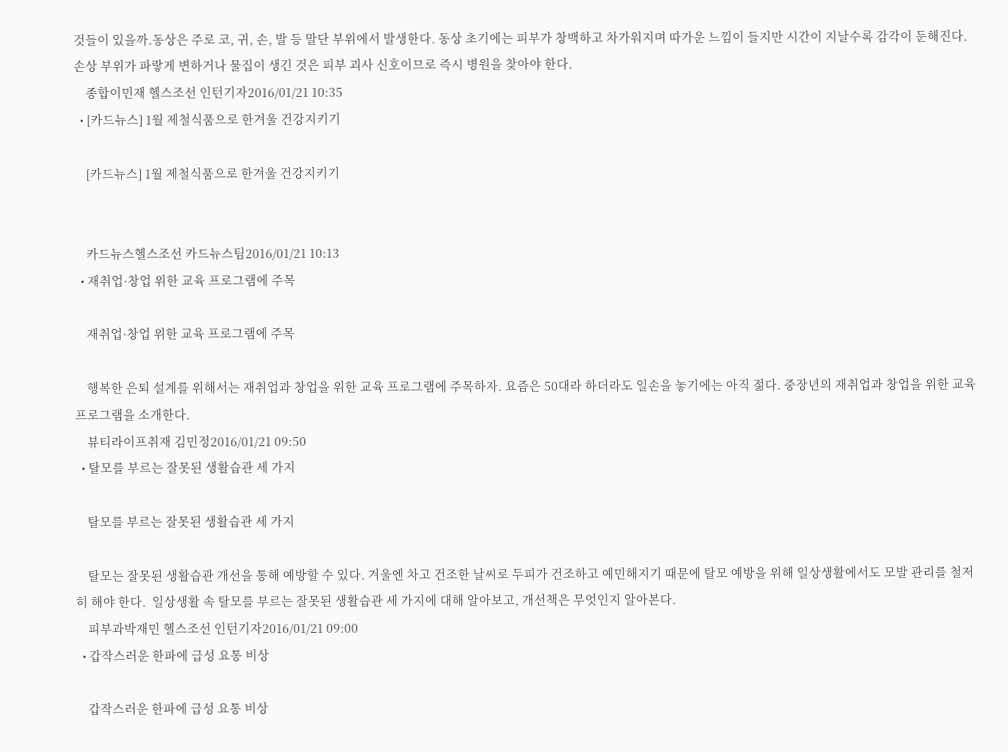것들이 있을까.동상은 주로 코, 귀, 손, 발 등 말단 부위에서 발생한다. 동상 초기에는 피부가 창백하고 차가워지며 따가운 느낌이 들지만 시간이 지날수록 감각이 둔해진다. 손상 부위가 파랗게 변하거나 물집이 생긴 것은 피부 괴사 신호이므로 즉시 병원을 찾아야 한다.
    종합이민재 헬스조선 인턴기자2016/01/21 10:35
  • [카드뉴스] 1월 제철식품으로 한겨울 건강지키기

    [카드뉴스] 1월 제철식품으로 한겨울 건강지키기


    카드뉴스헬스조선 카드뉴스팀2016/01/21 10:13
  • 재취업·창업 위한 교육 프로그램에 주목

    재취업·창업 위한 교육 프로그램에 주목

    행복한 은퇴 설계를 위해서는 재취업과 창업을 위한 교육 프로그램에 주목하자. 요즘은 50대라 하더라도 일손을 놓기에는 아직 젊다. 중장년의 재취업과 창업을 위한 교육 프로그램을 소개한다.
    뷰티라이프취재 김민정2016/01/21 09:50
  • 탈모를 부르는 잘못된 생활습관 세 가지

    탈모를 부르는 잘못된 생활습관 세 가지

    탈모는 잘못된 생활습관 개선을 통해 예방할 수 있다. 겨울엔 차고 건조한 날씨로 두피가 건조하고 예민해지기 때문에 탈모 예방을 위해 일상생활에서도 모발 관리를 철저히 해야 한다.  일상생활 속 탈모를 부르는 잘못된 생활습관 세 가지에 대해 알아보고, 개선책은 무엇인지 알아본다.
    피부과박재민 헬스조선 인턴기자2016/01/21 09:00
  • 갑작스러운 한파에 급성 요통 비상

    갑작스러운 한파에 급성 요통 비상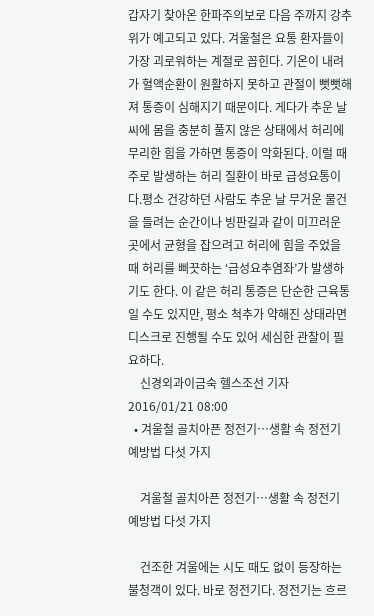갑자기 찾아온 한파주의보로 다음 주까지 강추위가 예고되고 있다. 겨울철은 요통 환자들이 가장 괴로워하는 계절로 꼽힌다. 기온이 내려가 혈액순환이 원활하지 못하고 관절이 뻣뻣해져 통증이 심해지기 때문이다. 게다가 추운 날씨에 몸을 충분히 풀지 않은 상태에서 허리에 무리한 힘을 가하면 통증이 악화된다. 이럴 때 주로 발생하는 허리 질환이 바로 급성요통이다.평소 건강하던 사람도 추운 날 무거운 물건을 들려는 순간이나 빙판길과 같이 미끄러운 곳에서 균형을 잡으려고 허리에 힘을 주었을 때 허리를 삐끗하는 ‘급성요추염좌’가 발생하기도 한다. 이 같은 허리 통증은 단순한 근육통일 수도 있지만, 평소 척추가 약해진 상태라면 디스크로 진행될 수도 있어 세심한 관찰이 필요하다.
    신경외과이금숙 헬스조선 기자2016/01/21 08:00
  • 겨울철 골치아픈 정전기…생활 속 정전기 예방법 다섯 가지

    겨울철 골치아픈 정전기…생활 속 정전기 예방법 다섯 가지

    건조한 겨울에는 시도 때도 없이 등장하는 불청객이 있다. 바로 정전기다. 정전기는 흐르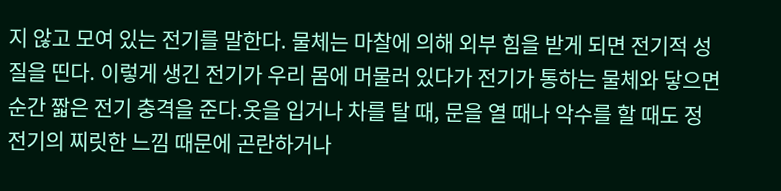지 않고 모여 있는 전기를 말한다. 물체는 마찰에 의해 외부 힘을 받게 되면 전기적 성질을 띤다. 이렇게 생긴 전기가 우리 몸에 머물러 있다가 전기가 통하는 물체와 닿으면 순간 짧은 전기 충격을 준다.옷을 입거나 차를 탈 때, 문을 열 때나 악수를 할 때도 정전기의 찌릿한 느낌 때문에 곤란하거나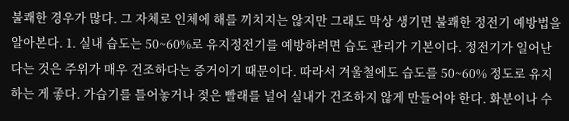불쾌한 경우가 많다. 그 자체로 인체에 해를 끼치지는 않지만 그래도 막상 생기면 불쾌한 정전기 예방법을 알아본다. 1. 실내 습도는 50~60%로 유지정전기를 예방하려면 습도 관리가 기본이다. 정전기가 일어난다는 것은 주위가 매우 건조하다는 증거이기 때문이다. 따라서 겨울철에도 습도를 50~60% 정도로 유지하는 게 좋다. 가습기를 틀어놓거나 젖은 빨래를 널어 실내가 건조하지 않게 만들어야 한다. 화분이나 수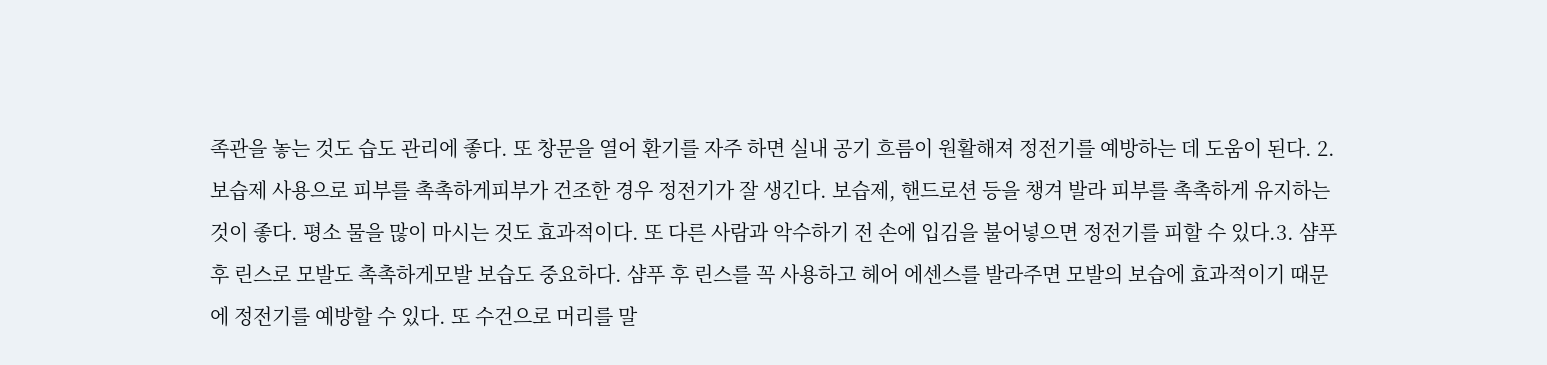족관을 놓는 것도 습도 관리에 좋다. 또 창문을 열어 환기를 자주 하면 실내 공기 흐름이 원활해져 정전기를 예방하는 데 도움이 된다. 2. 보습제 사용으로 피부를 촉촉하게피부가 건조한 경우 정전기가 잘 생긴다. 보습제, 핸드로션 등을 챙겨 발라 피부를 촉촉하게 유지하는 것이 좋다. 평소 물을 많이 마시는 것도 효과적이다. 또 다른 사람과 악수하기 전 손에 입김을 불어넣으면 정전기를 피할 수 있다.3. 샴푸 후 린스로 모발도 촉촉하게모발 보습도 중요하다. 샴푸 후 린스를 꼭 사용하고 헤어 에센스를 발라주면 모발의 보습에 효과적이기 때문에 정전기를 예방할 수 있다. 또 수건으로 머리를 말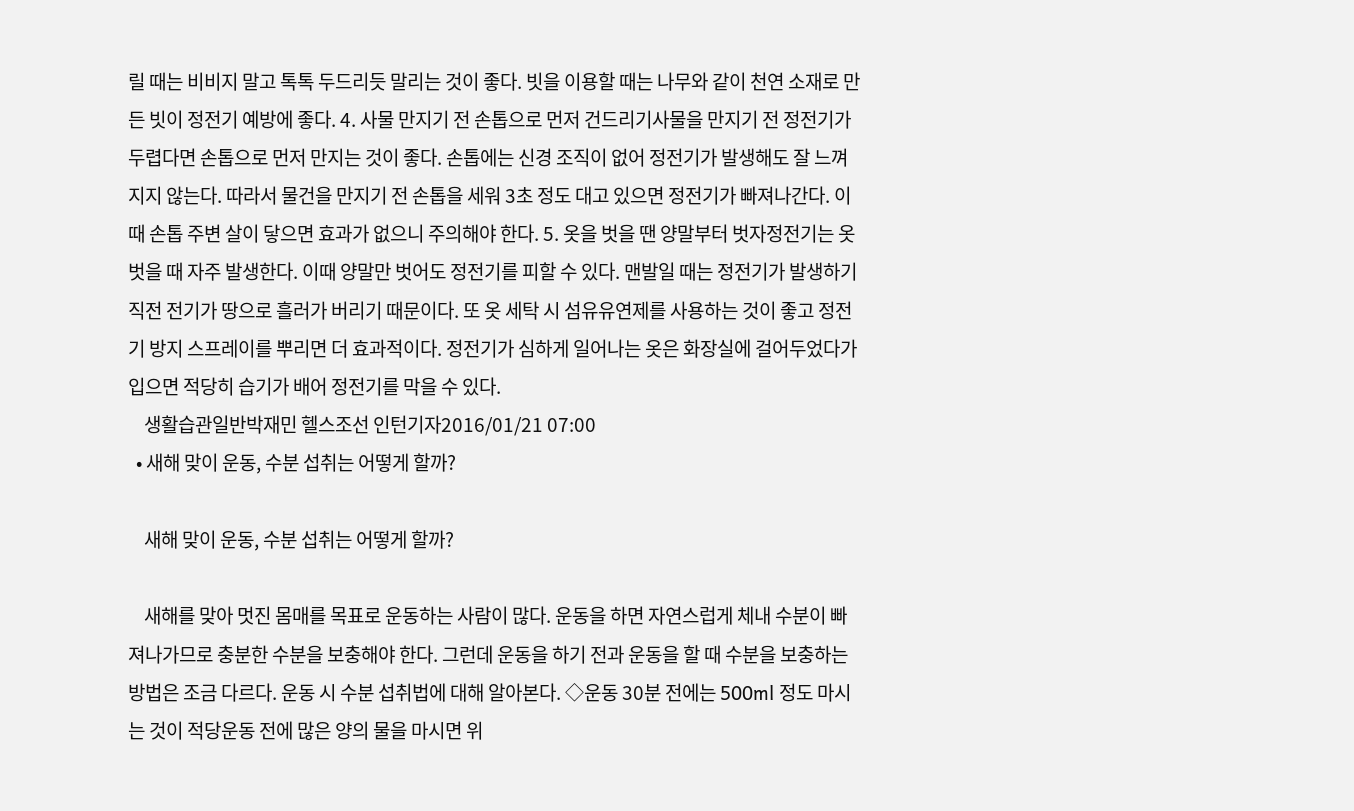릴 때는 비비지 말고 톡톡 두드리듯 말리는 것이 좋다. 빗을 이용할 때는 나무와 같이 천연 소재로 만든 빗이 정전기 예방에 좋다. 4. 사물 만지기 전 손톱으로 먼저 건드리기사물을 만지기 전 정전기가 두렵다면 손톱으로 먼저 만지는 것이 좋다. 손톱에는 신경 조직이 없어 정전기가 발생해도 잘 느껴지지 않는다. 따라서 물건을 만지기 전 손톱을 세워 3초 정도 대고 있으면 정전기가 빠져나간다. 이때 손톱 주변 살이 닿으면 효과가 없으니 주의해야 한다. 5. 옷을 벗을 땐 양말부터 벗자정전기는 옷 벗을 때 자주 발생한다. 이때 양말만 벗어도 정전기를 피할 수 있다. 맨발일 때는 정전기가 발생하기 직전 전기가 땅으로 흘러가 버리기 때문이다. 또 옷 세탁 시 섬유유연제를 사용하는 것이 좋고 정전기 방지 스프레이를 뿌리면 더 효과적이다. 정전기가 심하게 일어나는 옷은 화장실에 걸어두었다가 입으면 적당히 습기가 배어 정전기를 막을 수 있다.
    생활습관일반박재민 헬스조선 인턴기자2016/01/21 07:00
  • 새해 맞이 운동, 수분 섭취는 어떻게 할까?

    새해 맞이 운동, 수분 섭취는 어떻게 할까?

    새해를 맞아 멋진 몸매를 목표로 운동하는 사람이 많다. 운동을 하면 자연스럽게 체내 수분이 빠져나가므로 충분한 수분을 보충해야 한다. 그런데 운동을 하기 전과 운동을 할 때 수분을 보충하는 방법은 조금 다르다. 운동 시 수분 섭취법에 대해 알아본다. ◇운동 30분 전에는 500ml 정도 마시는 것이 적당운동 전에 많은 양의 물을 마시면 위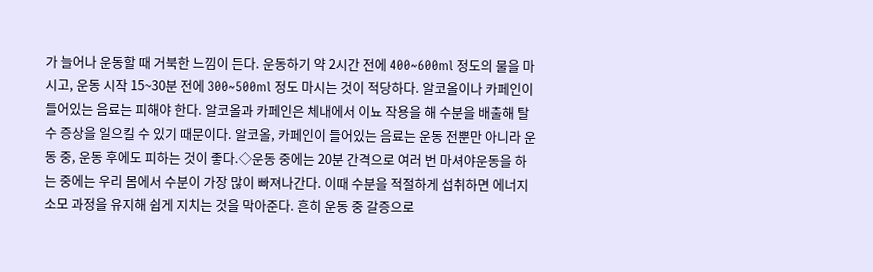가 늘어나 운동할 때 거북한 느낌이 든다. 운동하기 약 2시간 전에 400~600ml 정도의 물을 마시고, 운동 시작 15~30분 전에 300~500ml 정도 마시는 것이 적당하다. 알코올이나 카페인이 들어있는 음료는 피해야 한다. 알코올과 카페인은 체내에서 이뇨 작용을 해 수분을 배출해 탈수 증상을 일으킬 수 있기 때문이다. 알코올, 카페인이 들어있는 음료는 운동 전뿐만 아니라 운동 중, 운동 후에도 피하는 것이 좋다.◇운동 중에는 20분 간격으로 여러 번 마셔야운동을 하는 중에는 우리 몸에서 수분이 가장 많이 빠져나간다. 이때 수분을 적절하게 섭취하면 에너지 소모 과정을 유지해 쉽게 지치는 것을 막아준다. 흔히 운동 중 갈증으로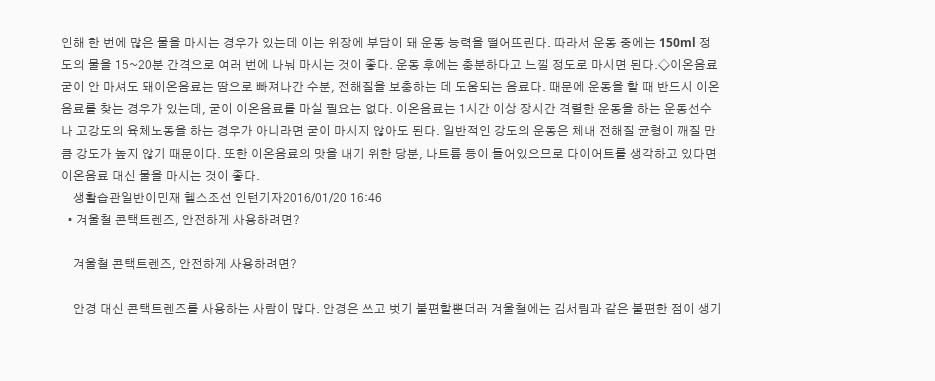인해 한 번에 많은 물을 마시는 경우가 있는데 이는 위장에 부담이 돼 운동 능력을 떨어뜨린다. 따라서 운동 중에는 150ml 정도의 물을 15~20분 간격으로 여러 번에 나눠 마시는 것이 좋다. 운동 후에는 충분하다고 느낄 정도로 마시면 된다.◇이온음료 굳이 안 마셔도 돼이온음료는 땀으로 빠져나간 수분, 전해질을 보충하는 데 도움되는 음료다. 때문에 운동을 할 때 반드시 이온음료를 찾는 경우가 있는데, 굳이 이온음료를 마실 필요는 없다. 이온음료는 1시간 이상 장시간 격렬한 운동을 하는 운동선수나 고강도의 육체노동을 하는 경우가 아니라면 굳이 마시지 않아도 된다. 일반적인 강도의 운동은 체내 전해질 균형이 깨질 만큼 강도가 높지 않기 때문이다. 또한 이온음료의 맛을 내기 위한 당분, 나트륨 등이 들어있으므로 다이어트를 생각하고 있다면 이온음료 대신 물을 마시는 것이 좋다.
    생활습관일반이민재 헬스조선 인턴기자2016/01/20 16:46
  • 겨울철 콘택트렌즈, 안전하게 사용하려면?

    겨울철 콘택트렌즈, 안전하게 사용하려면?

    안경 대신 콘택트렌즈를 사용하는 사람이 많다. 안경은 쓰고 벗기 불편할뿐더러 겨울철에는 김서림과 같은 불편한 점이 생기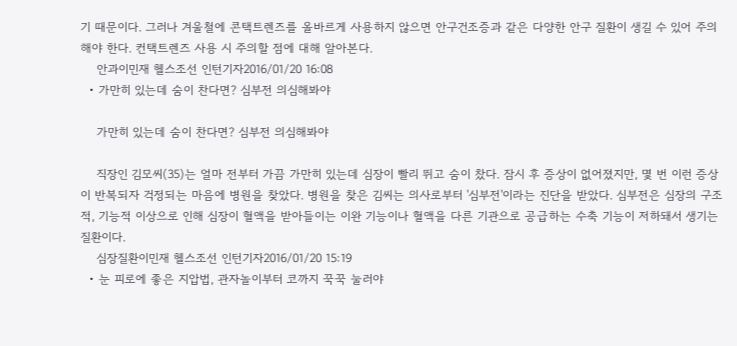기 때문이다. 그러나 겨울철에 콘택트렌즈를 올바르게 사용하지 않으면 안구건조증과 같은 다양한 안구 질환이 생길 수 있어 주의해야 한다. 컨택트렌즈 사용 시 주의할 점에 대해 알아본다.
    안과이민재 헬스조선 인턴기자2016/01/20 16:08
  • 가만히 있는데 숨이 찬다면? 심부전 의심해봐야

    가만히 있는데 숨이 찬다면? 심부전 의심해봐야

    직장인 김모씨(35)는 얼마 전부터 가끔 가만히 있는데 심장이 빨리 뛰고 숨이 찼다. 잠시 후 증상이 없어졌지만, 몇 번 이런 증상이 반복되자 걱정되는 마음에 병원을 찾았다. 병원을 찾은 김씨는 의사로부터 '심부전'이라는 진단을 받았다. 심부전은 심장의 구조적, 기능적 이상으로 인해 심장이 혈액을 받아들이는 이완 기능이나 혈액을 다른 기관으로 공급하는 수축 기능이 저하돼서 생기는 질환이다.
    심장질환이민재 헬스조선 인턴기자2016/01/20 15:19
  • 눈 피로에 좋은 지압법, 관자놀이부터 코까지 꾹꾹 눌러야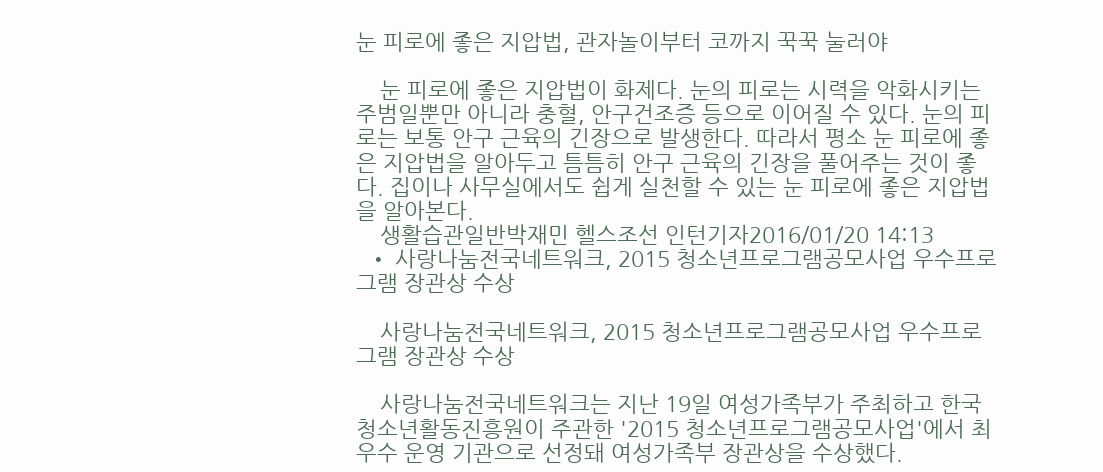눈 피로에 좋은 지압법, 관자놀이부터 코까지 꾹꾹 눌러야

    눈 피로에 좋은 지압법이 화제다. 눈의 피로는 시력을 악화시키는 주범일뿐만 아니라 충혈, 안구건조증 등으로 이어질 수 있다. 눈의 피로는 보통 안구 근육의 긴장으로 발생한다. 따라서 평소 눈 피로에 좋은 지압법을 알아두고 틈틈히 안구 근육의 긴장을 풀어주는 것이 좋다. 집이나 사무실에서도 쉽게 실천할 수 있는 눈 피로에 좋은 지압법을 알아본다.
    생활습관일반박재민 헬스조선 인턴기자2016/01/20 14:13
  • 사랑나눔전국네트워크, 2015 청소년프로그램공모사업 우수프로그램 장관상 수상

    사랑나눔전국네트워크, 2015 청소년프로그램공모사업 우수프로그램 장관상 수상

    사랑나눔전국네트워크는 지난 19일 여성가족부가 주최하고 한국청소년활동진흥원이 주관한 '2015 청소년프로그램공모사업'에서 최우수 운영 기관으로 선정돼 여성가족부 장관상을 수상했다.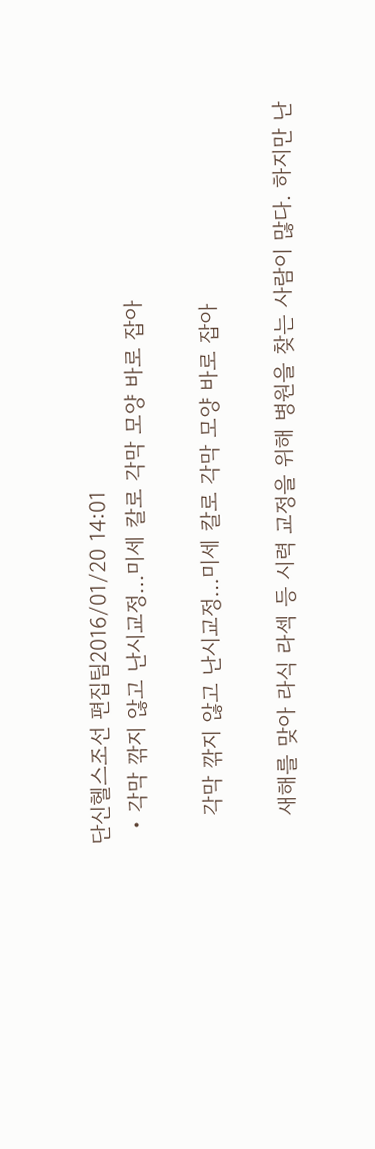단신헬스조선 편집팀2016/01/20 14:01
  • 각막 깎지 않고 난시교정…미세 칼로 각막 모양 바로 잡아

    각막 깎지 않고 난시교정…미세 칼로 각막 모양 바로 잡아

    새해를 맞아 라식 라섹 등 시력 교정을 위해 병원을 찾는 사람이 많다. 하지만 난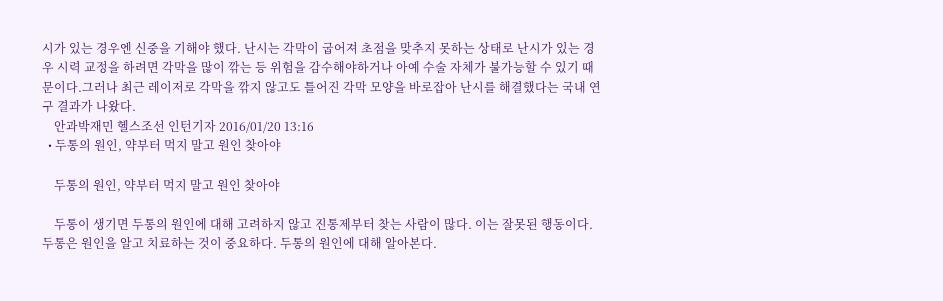시가 있는 경우엔 신중을 기해야 했다. 난시는 각막이 굽어져 초점을 맞추지 못하는 상태로 난시가 있는 경우 시력 교정을 하려면 각막을 많이 깎는 등 위험을 감수해야하거나 아예 수술 자체가 불가능할 수 있기 때문이다.그러나 최근 레이저로 각막을 깎지 않고도 틀어진 각막 모양을 바로잡아 난시를 해결했다는 국내 연구 결과가 나왔다.
    안과박재민 헬스조선 인턴기자 2016/01/20 13:16
  • 두통의 원인, 약부터 먹지 말고 원인 찾아야

    두통의 원인, 약부터 먹지 말고 원인 찾아야

    두통이 생기면 두통의 원인에 대해 고려하지 않고 진통제부터 찾는 사람이 많다. 이는 잘못된 행동이다. 두통은 원인을 알고 치료하는 것이 중요하다. 두통의 원인에 대해 알아본다.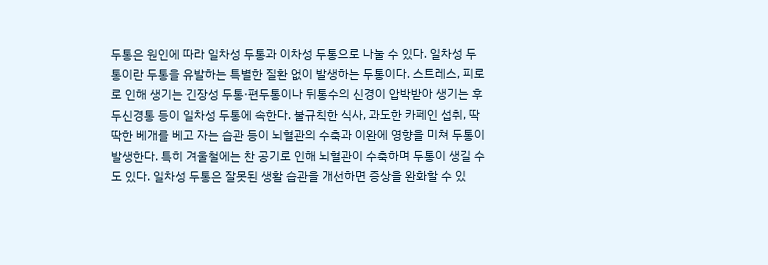두통은 원인에 따라 일차성 두통과 이차성 두통으로 나눌 수 있다. 일차성 두통이란 두통을 유발하는 특별한 질환 없이 발생하는 두통이다. 스트레스, 피로로 인해 생기는 긴장성 두통·편두통이나 뒤통수의 신경이 압박받아 생기는 후두신경통 등이 일차성 두통에 속한다. 불규칙한 식사, 과도한 카페인 섭취, 딱딱한 베개를 베고 자는 습관 등이 뇌혈관의 수축과 이완에 영향을 미쳐 두통이 발생한다. 특히 겨울철에는 찬 공기로 인해 뇌혈관이 수축하며 두통이 생길 수도 있다. 일차성 두통은 잘못된 생활 습관을 개선하면 증상을 완화할 수 있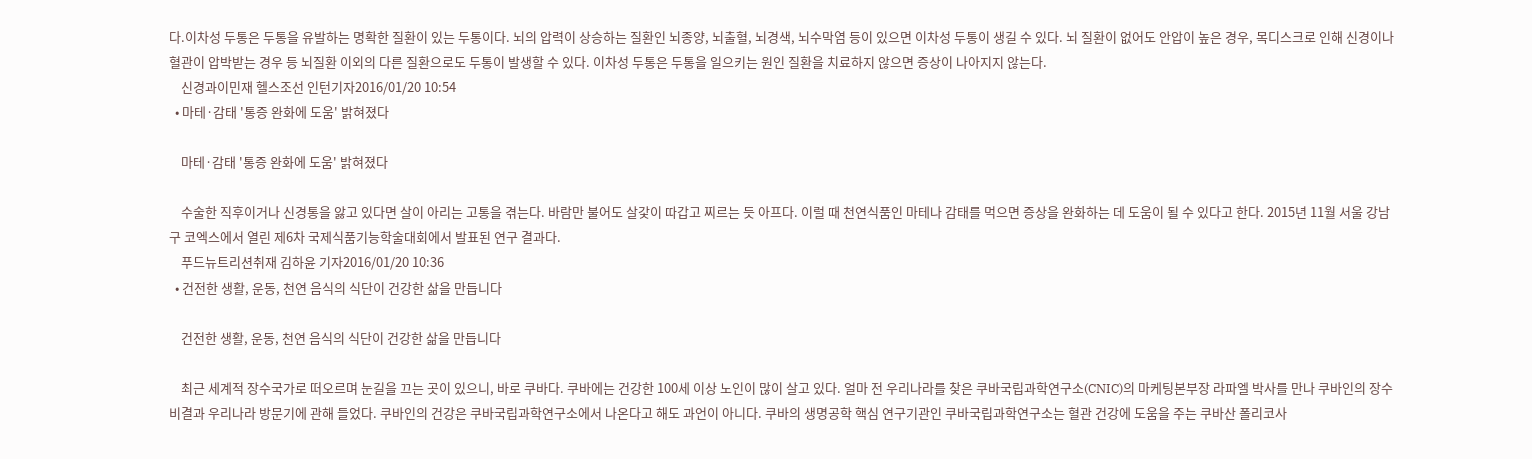다.이차성 두통은 두통을 유발하는 명확한 질환이 있는 두통이다. 뇌의 압력이 상승하는 질환인 뇌종양, 뇌출혈, 뇌경색, 뇌수막염 등이 있으면 이차성 두통이 생길 수 있다. 뇌 질환이 없어도 안압이 높은 경우, 목디스크로 인해 신경이나 혈관이 압박받는 경우 등 뇌질환 이외의 다른 질환으로도 두통이 발생할 수 있다. 이차성 두통은 두통을 일으키는 원인 질환을 치료하지 않으면 증상이 나아지지 않는다.
    신경과이민재 헬스조선 인턴기자2016/01/20 10:54
  • 마테·감태 '통증 완화에 도움' 밝혀졌다

    마테·감태 '통증 완화에 도움' 밝혀졌다

    수술한 직후이거나 신경통을 앓고 있다면 살이 아리는 고통을 겪는다. 바람만 불어도 살갗이 따갑고 찌르는 듯 아프다. 이럴 때 천연식품인 마테나 감태를 먹으면 증상을 완화하는 데 도움이 될 수 있다고 한다. 2015년 11월 서울 강남구 코엑스에서 열린 제6차 국제식품기능학술대회에서 발표된 연구 결과다.
    푸드뉴트리션취재 김하윤 기자2016/01/20 10:36
  • 건전한 생활, 운동, 천연 음식의 식단이 건강한 삶을 만듭니다

    건전한 생활, 운동, 천연 음식의 식단이 건강한 삶을 만듭니다

    최근 세계적 장수국가로 떠오르며 눈길을 끄는 곳이 있으니, 바로 쿠바다. 쿠바에는 건강한 100세 이상 노인이 많이 살고 있다. 얼마 전 우리나라를 찾은 쿠바국립과학연구소(CNIC)의 마케팅본부장 라파엘 박사를 만나 쿠바인의 장수 비결과 우리나라 방문기에 관해 들었다. 쿠바인의 건강은 쿠바국립과학연구소에서 나온다고 해도 과언이 아니다. 쿠바의 생명공학 핵심 연구기관인 쿠바국립과학연구소는 혈관 건강에 도움을 주는 쿠바산 폴리코사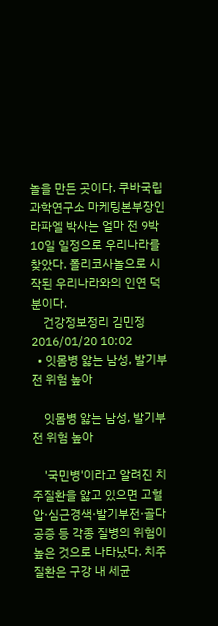놀을 만든 곳이다. 쿠바국립과학연구소 마케팅본부장인 라파엘 박사는 얼마 전 9박 10일 일정으로 우리나라를 찾았다. 폴리코사놀으로 시작된 우리나라와의 인연 덕분이다.
    건강정보정리 김민정2016/01/20 10:02
  • 잇몸병 앓는 남성, 발기부전 위험 높아

    잇몸병 앓는 남성, 발기부전 위험 높아

    '국민병'이라고 알려진 치주질환을 앓고 있으면 고혈압·심근경색·발기부전·골다공증 등 각종 질병의 위험이 높은 것으로 나타났다. 치주질환은 구강 내 세균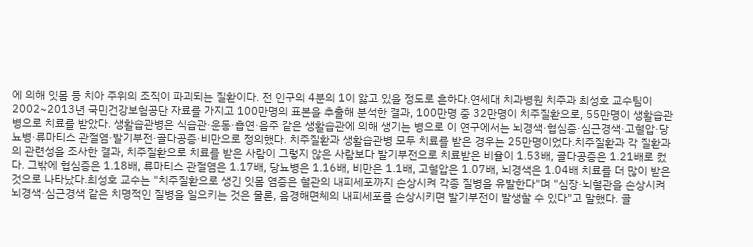에 의해 잇몸 등 치아 주위의 조직이 파괴되는 질환이다. 전 인구의 4분의 1이 앓고 있을 정도로 흔하다.연세대 치과병원 치주과 최성호 교수팀이 2002~2013년 국민건강보험공단 자료를 가지고 100만명의 표본을 추출해 분석한 결과, 100만명 중 32만명이 치주질환으로, 55만명이 생활습관병으로 치료를 받았다. 생활습관병은 식습관·운동·흡연·음주 같은 생활습관에 의해 생기는 병으로 이 연구에서는 뇌경색·협심증·심근경색·고혈압·당뇨병·류마티스 관절염·발기부전·골다공증·비만으로 정의했다. 치주질환과 생활습관병 모두 치료를 받은 경우는 25만명이었다.치주질환과 각 질환과의 관련성을 조사한 결과, 치주질환으로 치료를 받은 사람이 그렇지 않은 사람보다 발기부전으로 치료받은 비율이 1.53배, 골다공증은 1.21배로 컸다. 그밖에 협심증은 1.18배, 류마티스 관절염은 1.17배, 당뇨병은 1.16배, 비만은 1.1배, 고혈압은 1.07배, 뇌경색은 1.04배 치료를 더 많이 받은 것으로 나타났다.최성호 교수는 "치주질환으로 생긴 잇몸 염증은 혈관의 내피세포까지 손상시켜 각종 질병을 유발한다"며 "심장·뇌혈관을 손상시켜 뇌경색·심근경색 같은 치명적인 질병을 일으키는 것은 물론, 음경해면체의 내피세포를 손상시키면 발기부전이 발생할 수 있다"고 말했다. 골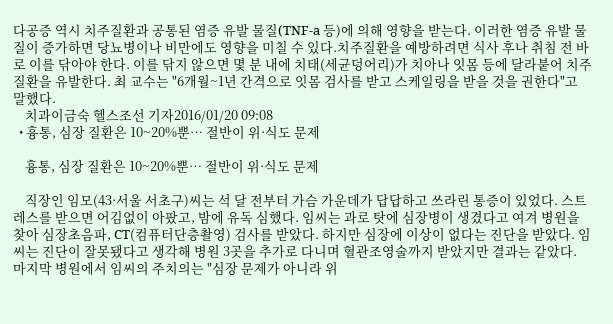다공증 역시 치주질환과 공통된 염증 유발 물질(TNF-a 등)에 의해 영향을 받는다. 이러한 염증 유발 물질이 증가하면 당뇨병이나 비만에도 영향을 미칠 수 있다.치주질환을 예방하려면 식사 후나 취침 전 바로 이를 닦아야 한다. 이를 닦지 않으면 몇 분 내에 치태(세균덩어리)가 치아나 잇몸 등에 달라붙어 치주질환을 유발한다. 최 교수는 "6개월~1년 간격으로 잇몸 검사를 받고 스케일링을 받을 것을 권한다"고 말했다.
    치과이금숙 헬스조선 기자2016/01/20 09:08
  • 흉통, 심장 질환은 10~20%뿐… 절반이 위·식도 문제

    흉통, 심장 질환은 10~20%뿐… 절반이 위·식도 문제

    직장인 임모(43·서울 서초구)씨는 석 달 전부터 가슴 가운데가 답답하고 쓰라린 통증이 있었다. 스트레스를 받으면 어김없이 아팠고, 밤에 유독 심했다. 임씨는 과로 탓에 심장병이 생겼다고 여겨 병원을 찾아 심장초음파, CT(컴퓨터단층촬영) 검사를 받았다. 하지만 심장에 이상이 없다는 진단을 받았다. 임씨는 진단이 잘못됐다고 생각해 병원 3곳을 추가로 다니며 혈관조영술까지 받았지만 결과는 같았다. 마지막 병원에서 임씨의 주치의는 "심장 문제가 아니라 위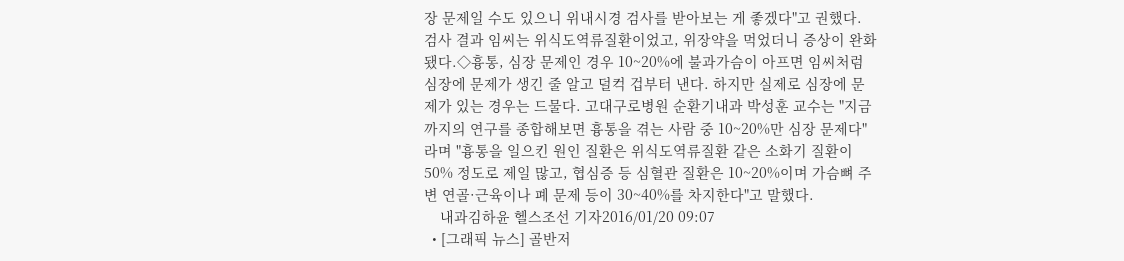장 문제일 수도 있으니 위내시경 검사를 받아보는 게 좋겠다"고 권했다. 검사 결과 임씨는 위식도역류질환이었고, 위장약을 먹었더니 증상이 완화됐다.◇흉통, 심장 문제인 경우 10~20%에 불과가슴이 아프면 임씨처럼 심장에 문제가 생긴 줄 알고 덜컥 겁부터 낸다. 하지만 실제로 심장에 문제가 있는 경우는 드물다. 고대구로병원 순환기내과 박성훈 교수는 "지금까지의 연구를 종합해보면 흉통을 겪는 사람 중 10~20%만 심장 문제다"라며 "흉통을 일으킨 원인 질환은 위식도역류질환 같은 소화기 질환이 50% 정도로 제일 많고, 협심증 등 심혈관 질환은 10~20%이며 가슴뼈 주변 연골·근육이나 폐 문제 등이 30~40%를 차지한다"고 말했다.
    내과김하윤 헬스조선 기자2016/01/20 09:07
  • [그래픽 뉴스] 골반저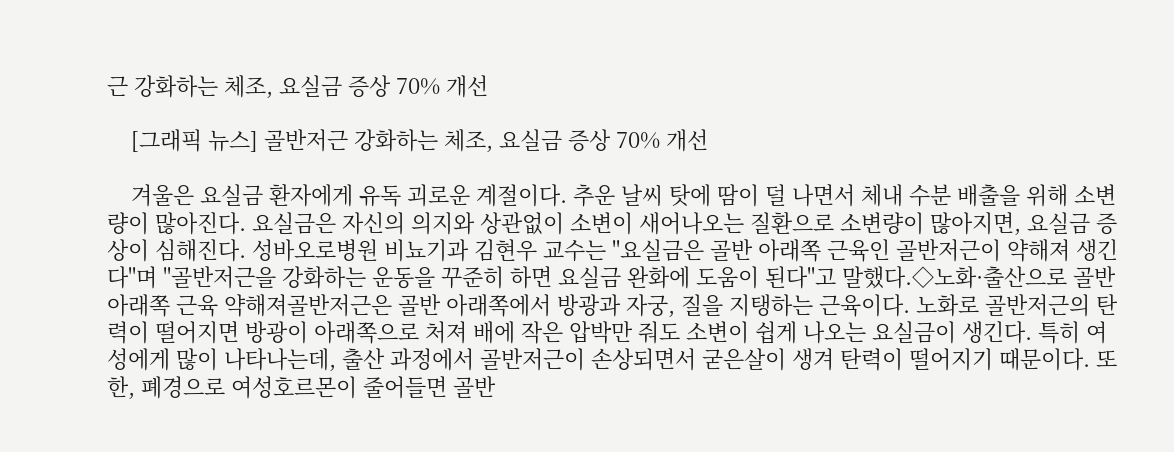근 강화하는 체조, 요실금 증상 70% 개선

    [그래픽 뉴스] 골반저근 강화하는 체조, 요실금 증상 70% 개선

    겨울은 요실금 환자에게 유독 괴로운 계절이다. 추운 날씨 탓에 땀이 덜 나면서 체내 수분 배출을 위해 소변량이 많아진다. 요실금은 자신의 의지와 상관없이 소변이 새어나오는 질환으로 소변량이 많아지면, 요실금 증상이 심해진다. 성바오로병원 비뇨기과 김현우 교수는 "요실금은 골반 아래쪽 근육인 골반저근이 약해져 생긴다"며 "골반저근을 강화하는 운동을 꾸준히 하면 요실금 완화에 도움이 된다"고 말했다.◇노화·출산으로 골반 아래쪽 근육 약해져골반저근은 골반 아래쪽에서 방광과 자궁, 질을 지탱하는 근육이다. 노화로 골반저근의 탄력이 떨어지면 방광이 아래쪽으로 처져 배에 작은 압박만 줘도 소변이 쉽게 나오는 요실금이 생긴다. 특히 여성에게 많이 나타나는데, 출산 과정에서 골반저근이 손상되면서 굳은살이 생겨 탄력이 떨어지기 때문이다. 또한, 폐경으로 여성호르몬이 줄어들면 골반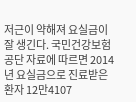저근이 약해져 요실금이 잘 생긴다. 국민건강보험공단 자료에 따르면 2014년 요실금으로 진료받은 환자 12만4107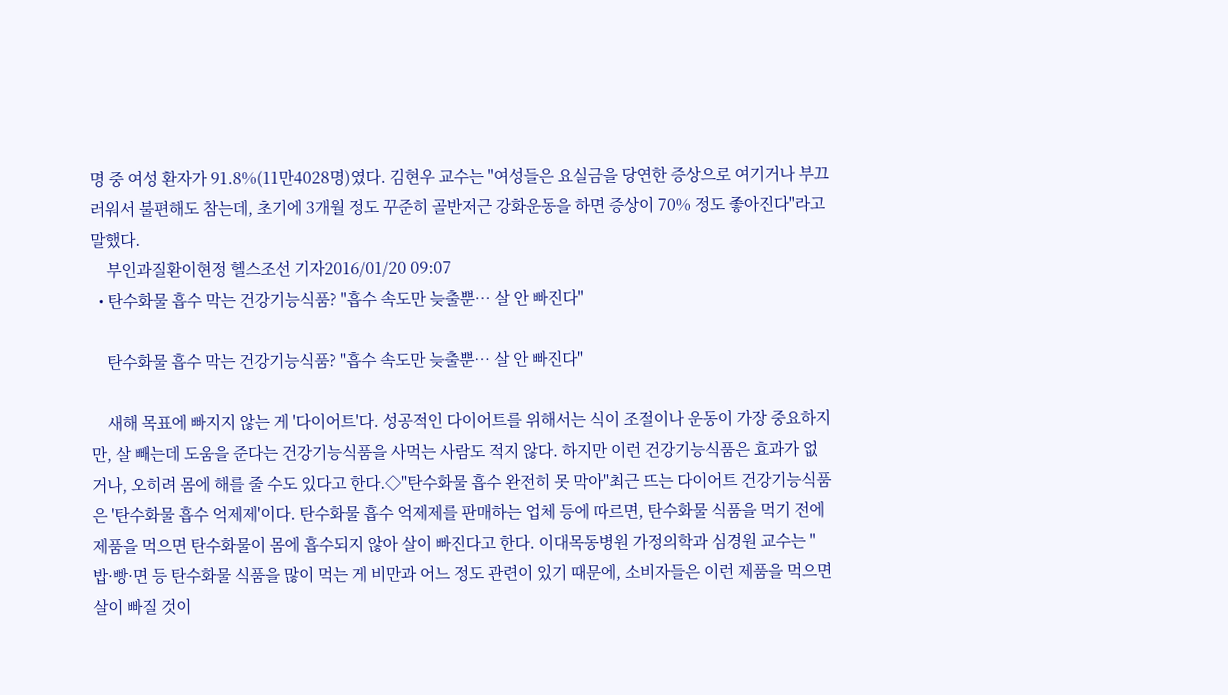명 중 여성 환자가 91.8%(11만4028명)였다. 김현우 교수는 "여성들은 요실금을 당연한 증상으로 여기거나 부끄러워서 불편해도 참는데, 초기에 3개월 정도 꾸준히 골반저근 강화운동을 하면 증상이 70% 정도 좋아진다"라고 말했다.
    부인과질환이현정 헬스조선 기자2016/01/20 09:07
  • 탄수화물 흡수 막는 건강기능식품? "흡수 속도만 늦출뿐… 살 안 빠진다"

    탄수화물 흡수 막는 건강기능식품? "흡수 속도만 늦출뿐… 살 안 빠진다"

    새해 목표에 빠지지 않는 게 '다이어트'다. 성공적인 다이어트를 위해서는 식이 조절이나 운동이 가장 중요하지만, 살 빼는데 도움을 준다는 건강기능식품을 사먹는 사람도 적지 않다. 하지만 이런 건강기능식품은 효과가 없거나, 오히려 몸에 해를 줄 수도 있다고 한다.◇"탄수화물 흡수 완전히 못 막아"최근 뜨는 다이어트 건강기능식품은 '탄수화물 흡수 억제제'이다. 탄수화물 흡수 억제제를 판매하는 업체 등에 따르면, 탄수화물 식품을 먹기 전에 제품을 먹으면 탄수화물이 몸에 흡수되지 않아 살이 빠진다고 한다. 이대목동병원 가정의학과 심경원 교수는 "밥·빵·면 등 탄수화물 식품을 많이 먹는 게 비만과 어느 정도 관련이 있기 때문에, 소비자들은 이런 제품을 먹으면 살이 빠질 것이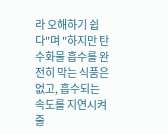라 오해하기 쉽다"며 "하지만 탄수화물 흡수를 완전히 막는 식품은 없고, 흡수되는 속도를 지연시켜줄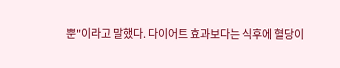뿐"이라고 말했다. 다이어트 효과보다는 식후에 혈당이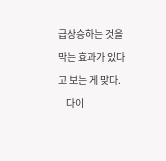급상승하는 것을 막는 효과가 있다고 보는 게 맞다.
    다이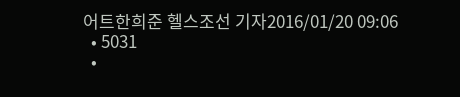어트한희준 헬스조선 기자2016/01/20 09:06
  • 5031
  •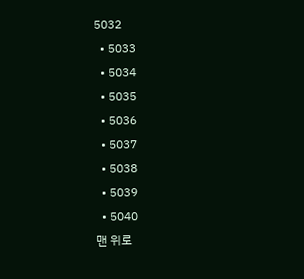5032
  • 5033
  • 5034
  • 5035
  • 5036
  • 5037
  • 5038
  • 5039
  • 5040
맨 위로